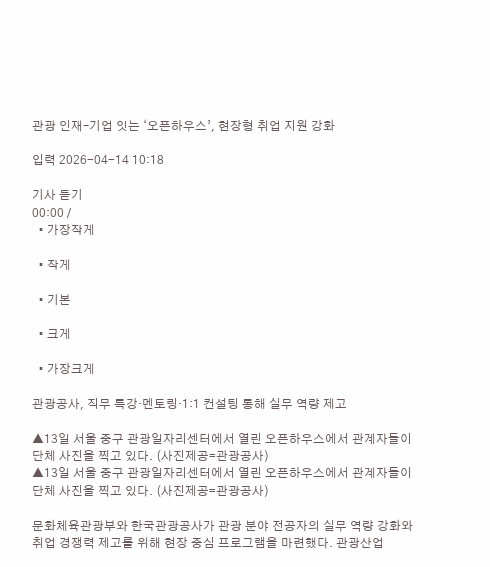관광 인재–기업 잇는 ‘오픈하우스’, 현장형 취업 지원 강화

입력 2026-04-14 10:18

기사 듣기
00:00 /
  • 가장작게

  • 작게

  • 기본

  • 크게

  • 가장크게

관광공사, 직무 특강·멘토링·1:1 컨설팅 통해 실무 역량 제고

▲13일 서울 중구 관광일자리센터에서 열린 오픈하우스에서 관계자들이 단체 사진을 찍고 있다. (사진제공=관광공사)
▲13일 서울 중구 관광일자리센터에서 열린 오픈하우스에서 관계자들이 단체 사진을 찍고 있다. (사진제공=관광공사)

문화체육관광부와 한국관광공사가 관광 분야 전공자의 실무 역량 강화와 취업 경쟁력 제고를 위해 현장 중심 프로그램을 마련했다. 관광산업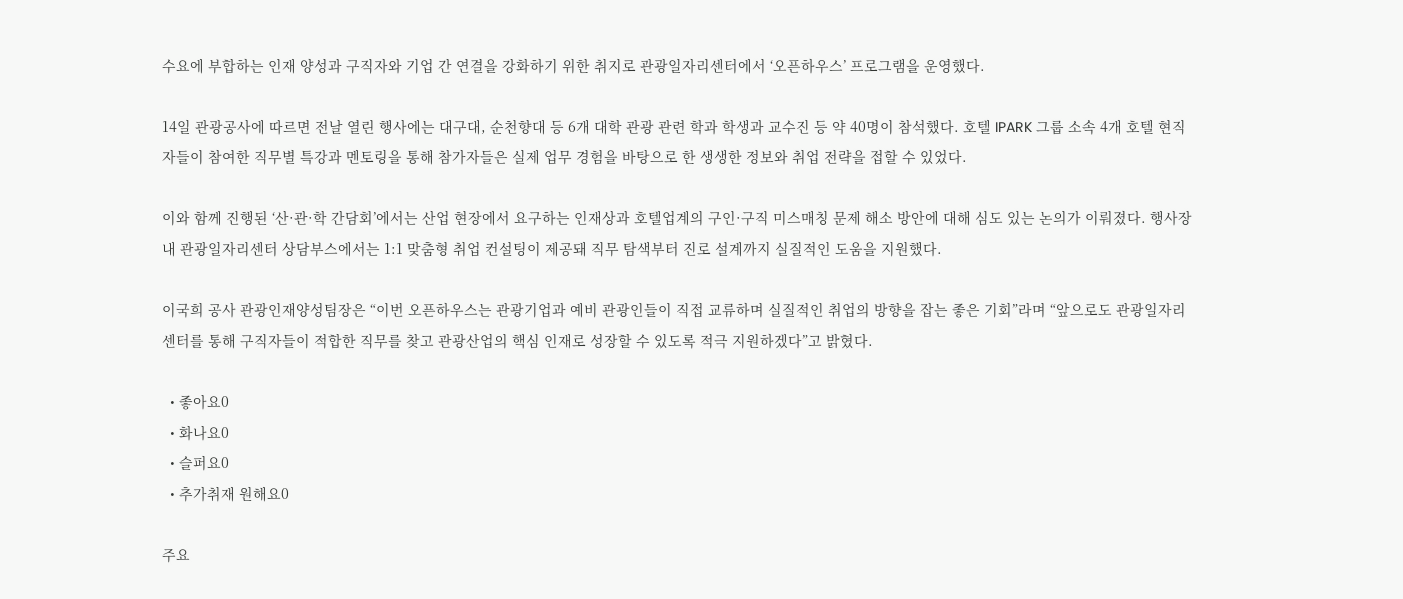수요에 부합하는 인재 양성과 구직자와 기업 간 연결을 강화하기 위한 취지로 관광일자리센터에서 ‘오픈하우스’ 프로그램을 운영했다.

14일 관광공사에 따르면 전날 열린 행사에는 대구대, 순천향대 등 6개 대학 관광 관련 학과 학생과 교수진 등 약 40명이 참석했다. 호텔 IPARK 그룹 소속 4개 호텔 현직자들이 참여한 직무별 특강과 멘토링을 통해 참가자들은 실제 업무 경험을 바탕으로 한 생생한 정보와 취업 전략을 접할 수 있었다.

이와 함께 진행된 ‘산·관·학 간담회’에서는 산업 현장에서 요구하는 인재상과 호텔업계의 구인·구직 미스매칭 문제 해소 방안에 대해 심도 있는 논의가 이뤄졌다. 행사장 내 관광일자리센터 상담부스에서는 1:1 맞춤형 취업 컨설팅이 제공돼 직무 탐색부터 진로 설계까지 실질적인 도움을 지원했다.

이국희 공사 관광인재양성팀장은 “이번 오픈하우스는 관광기업과 예비 관광인들이 직접 교류하며 실질적인 취업의 방향을 잡는 좋은 기회”라며 “앞으로도 관광일자리센터를 통해 구직자들이 적합한 직무를 찾고 관광산업의 핵심 인재로 성장할 수 있도록 적극 지원하겠다”고 밝혔다.

  • 좋아요0
  • 화나요0
  • 슬퍼요0
  • 추가취재 원해요0

주요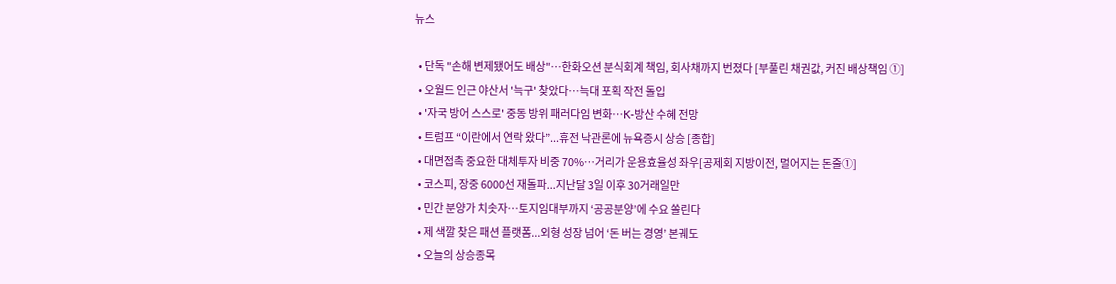뉴스

  • 단독 "손해 변제됐어도 배상"…한화오션 분식회계 책임, 회사채까지 번졌다 [부풀린 채권값, 커진 배상책임 ①]
  • 오월드 인근 야산서 '늑구' 찾았다…늑대 포획 작전 돌입
  • '자국 방어 스스로' 중동 방위 패러다임 변화…K-방산 수혜 전망
  • 트럼프 “이란에서 연락 왔다”...휴전 낙관론에 뉴욕증시 상승 [종합]
  • 대면접촉 중요한 대체투자 비중 70%…거리가 운용효율성 좌우[공제회 지방이전, 멀어지는 돈줄①]
  • 코스피, 장중 6000선 재돌파...지난달 3일 이후 30거래일만
  • 민간 분양가 치솟자…토지임대부까지 ‘공공분양’에 수요 쏠린다
  • 제 색깔 찾은 패션 플랫폼...외형 성장 넘어 ‘돈 버는 경영’ 본궤도
  • 오늘의 상승종목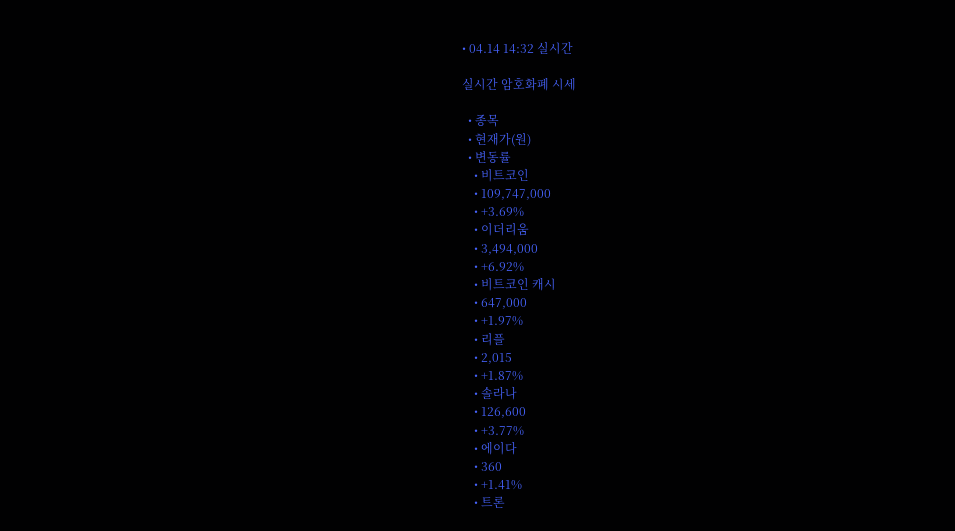• 04.14 14:32 실시간

실시간 암호화폐 시세

  • 종목
  • 현재가(원)
  • 변동률
    • 비트코인
    • 109,747,000
    • +3.69%
    • 이더리움
    • 3,494,000
    • +6.92%
    • 비트코인 캐시
    • 647,000
    • +1.97%
    • 리플
    • 2,015
    • +1.87%
    • 솔라나
    • 126,600
    • +3.77%
    • 에이다
    • 360
    • +1.41%
    • 트론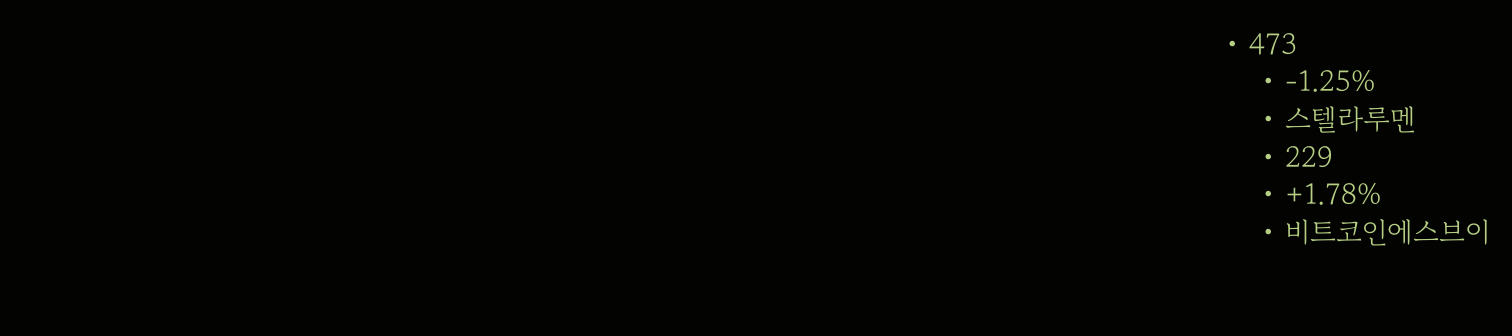• 473
    • -1.25%
    • 스텔라루멘
    • 229
    • +1.78%
    • 비트코인에스브이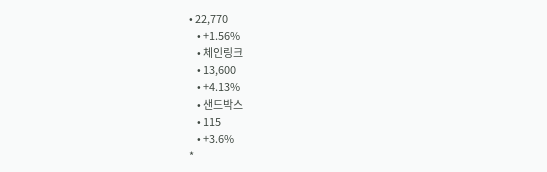• 22,770
    • +1.56%
    • 체인링크
    • 13,600
    • +4.13%
    • 샌드박스
    • 115
    • +3.6%
*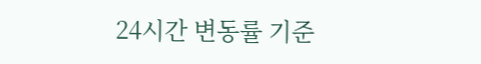24시간 변동률 기준